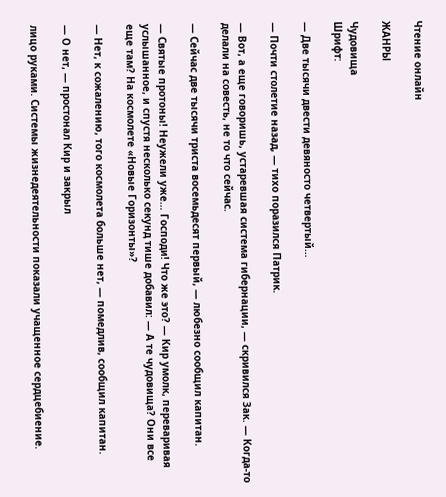Чтение онлайн

ЖАНРЫ

Чудовища
Шрифт:

— Две тысячи двести девяносто четвертый…

— Почти столетие назад, — тихо поразился Патрик.

— Вот, а еще говоришь, устаревшая система гибернации, — скривился Зак. — Когда-то делали на совесть, не то что сейчас.

— Сейчас две тысячи триста восемьдесят первый, — любезно сообщил капитан.

— Святые протоны! Неужели уже… Господи! Что же это? — Кир умолк, переваривая услышанное, и спустя несколько секунд тише добавил: — А те чудовища? Они все еще там? На космолете «Новые Горизонты»?

— Нет, к сожалению, того космолета больше нет, — помедлив, сообщил капитан.

— О нет, — простонал Кир и закрыл

лицо руками. Системы жизнедеятельности показали учащенное сердцебиение.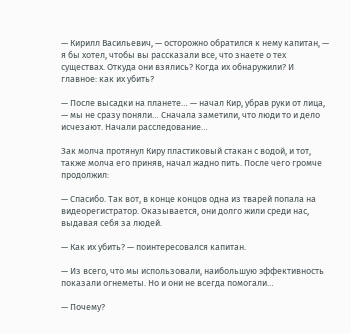— Кирилл Васильевич, — осторожно обратился к нему капитан, — я бы хотел, чтобы вы рассказали все, что знаете о тех существах. Откуда они взялись? Когда их обнаружили? И главное: как их убить?

— После высадки на планете… — начал Кир, убрав руки от лица, — мы не сразу поняли… Сначала заметили, что люди то и дело исчезают. Начали расследование…

Зак молча протянул Киру пластиковый стакан с водой, и тот, также молча его приняв, начал жадно пить. После чего громче продолжил:

— Спасибо. Так вот, в конце концов одна из тварей попала на видеорегистратор. Оказывается, они долго жили среди нас, выдавая себя за людей.

— Как их убить? — поинтересовался капитан.

— Из всего, что мы использовали, наибольшую эффективность показали огнеметы. Но и они не всегда помогали…

— Почему?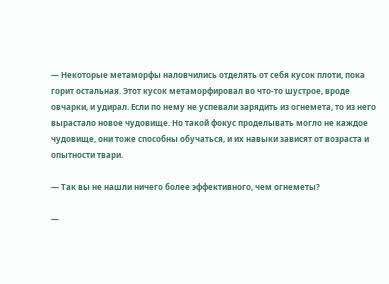— Некоторые метаморфы наловчились отделять от себя кусок плоти, пока горит остальная. Этот кусок метаморфировал во что-то шустрое, вроде овчарки, и удирал. Если по нему не успевали зарядить из огнемета, то из него вырастало новое чудовище. Но такой фокус проделывать могло не каждое чудовище, они тоже способны обучаться, и их навыки зависят от возраста и опытности твари.

— Так вы не нашли ничего более эффективного, чем огнеметы?

—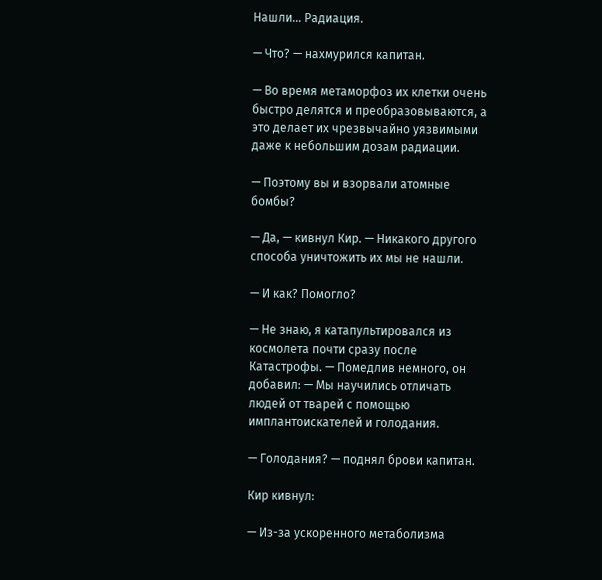Нашли… Радиация.

— Что? — нахмурился капитан.

— Во время метаморфоз их клетки очень быстро делятся и преобразовываются, а это делает их чрезвычайно уязвимыми даже к небольшим дозам радиации.

— Поэтому вы и взорвали атомные бомбы?

— Да, — кивнул Кир. — Никакого другого способа уничтожить их мы не нашли.

— И как? Помогло?

— Не знаю, я катапультировался из космолета почти сразу после Катастрофы. — Помедлив немного, он добавил: — Мы научились отличать людей от тварей с помощью имплантоискателей и голодания.

— Голодания? — поднял брови капитан.

Кир кивнул:

— Из-за ускоренного метаболизма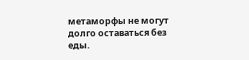метаморфы не могут долго оставаться без еды.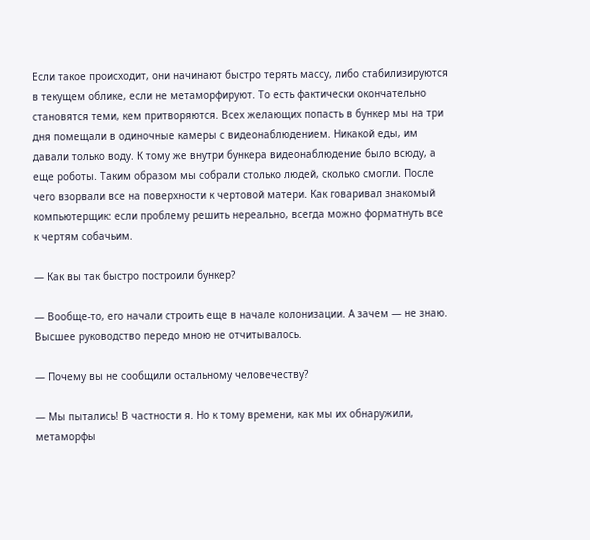Если такое происходит, они начинают быстро терять массу, либо стабилизируются в текущем облике, если не метаморфируют. То есть фактически окончательно становятся теми, кем притворяются. Всех желающих попасть в бункер мы на три дня помещали в одиночные камеры с видеонаблюдением. Никакой еды, им давали только воду. К тому же внутри бункера видеонаблюдение было всюду, а еще роботы. Таким образом мы собрали столько людей, сколько смогли. После чего взорвали все на поверхности к чертовой матери. Как говаривал знакомый компьютерщик: если проблему решить нереально, всегда можно форматнуть все к чертям собачьим.

— Как вы так быстро построили бункер?

— Вообще-то, его начали строить еще в начале колонизации. А зачем — не знаю. Высшее руководство передо мною не отчитывалось.

— Почему вы не сообщили остальному человечеству?

— Мы пытались! В частности я. Но к тому времени, как мы их обнаружили, метаморфы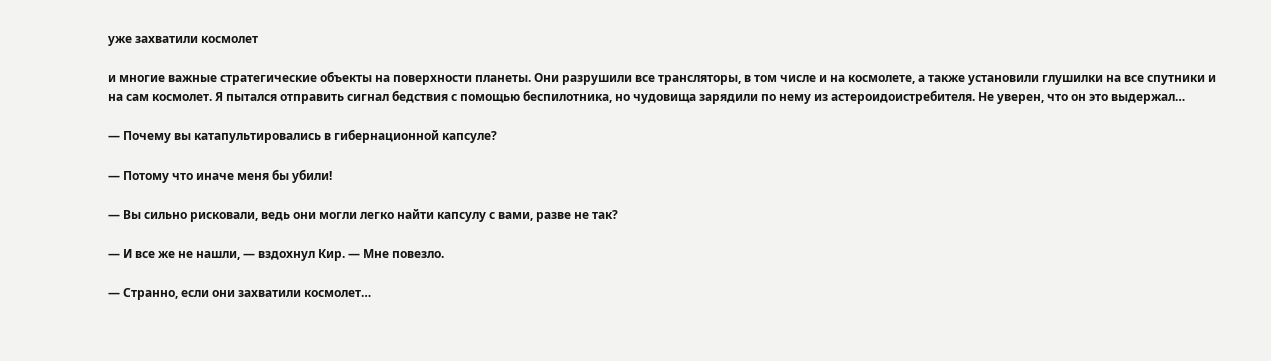уже захватили космолет

и многие важные стратегические объекты на поверхности планеты. Они разрушили все трансляторы, в том числе и на космолете, а также установили глушилки на все спутники и на сам космолет. Я пытался отправить сигнал бедствия с помощью беспилотника, но чудовища зарядили по нему из астероидоистребителя. Не уверен, что он это выдержал…

— Почему вы катапультировались в гибернационной капсуле?

— Потому что иначе меня бы убили!

— Вы сильно рисковали, ведь они могли легко найти капсулу с вами, разве не так?

— И все же не нашли, — вздохнул Кир. — Мне повезло.

— Странно, если они захватили космолет…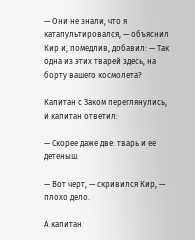— Они не знали, что я катапультировался, — объяснил Кир и, помедлив, добавил: — Так одна из этих тварей здесь, на борту вашего космолета?

Капитан с Заком переглянулись, и капитан ответил:

— Скорее даже две: тварь и ее детеныш.

— Вот черт, — скривился Кир, — плохо дело.

А капитан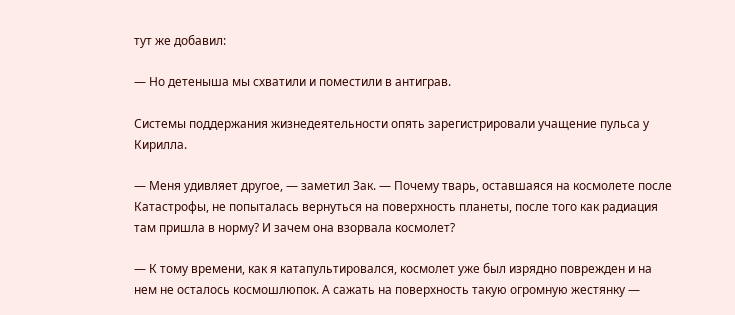тут же добавил:

— Но детеныша мы схватили и поместили в антиграв.

Системы поддержания жизнедеятельности опять зарегистрировали учащение пульса у Кирилла.

— Меня удивляет другое, — заметил Зак. — Почему тварь, оставшаяся на космолете после Катастрофы, не попыталась вернуться на поверхность планеты, после того как радиация там пришла в норму? И зачем она взорвала космолет?

— К тому времени, как я катапультировался, космолет уже был изрядно поврежден и на нем не осталось космошлюпок. А сажать на поверхность такую огромную жестянку —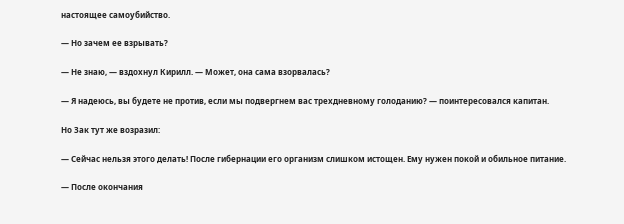настоящее самоубийство.

— Но зачем ее взрывать?

— Не знаю, — вздохнул Кирилл. — Может, она сама взорвалась?

— Я надеюсь, вы будете не против, если мы подвергнем вас трехдневному голоданию? — поинтересовался капитан.

Но Зак тут же возразил:

— Сейчас нельзя этого делать! После гибернации его организм слишком истощен. Ему нужен покой и обильное питание.

— После окончания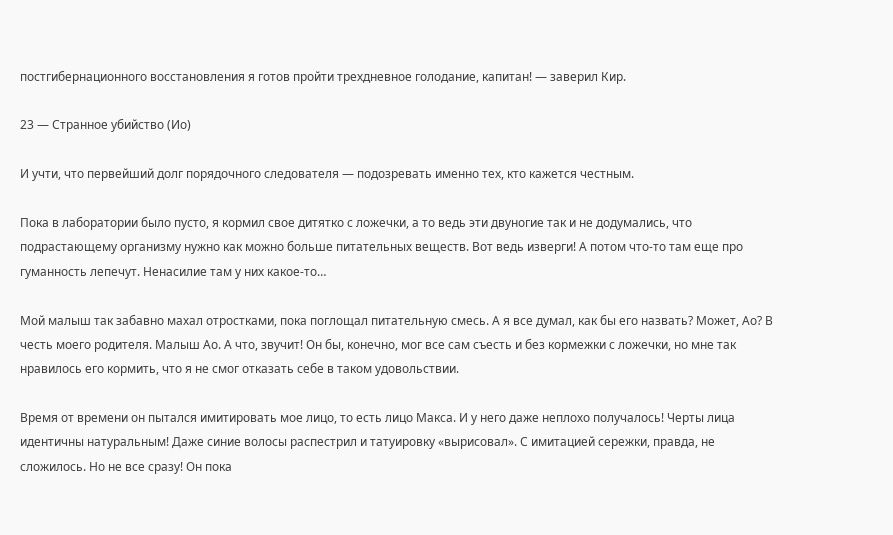постгибернационного восстановления я готов пройти трехдневное голодание, капитан! — заверил Кир.

23 — Странное убийство (Ио)

И учти, что первейший долг порядочного следователя — подозревать именно тех, кто кажется честным.

Пока в лаборатории было пусто, я кормил свое дитятко с ложечки, а то ведь эти двуногие так и не додумались, что подрастающему организму нужно как можно больше питательных веществ. Вот ведь изверги! А потом что-то там еще про гуманность лепечут. Ненасилие там у них какое-то…

Мой малыш так забавно махал отростками, пока поглощал питательную смесь. А я все думал, как бы его назвать? Может, Ао? В честь моего родителя. Малыш Ао. А что, звучит! Он бы, конечно, мог все сам съесть и без кормежки с ложечки, но мне так нравилось его кормить, что я не смог отказать себе в таком удовольствии.

Время от времени он пытался имитировать мое лицо, то есть лицо Макса. И у него даже неплохо получалось! Черты лица идентичны натуральным! Даже синие волосы распестрил и татуировку «вырисовал». С имитацией сережки, правда, не сложилось. Но не все сразу! Он пока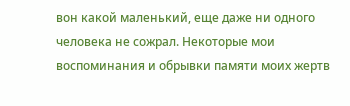вон какой маленький, еще даже ни одного человека не сожрал. Некоторые мои воспоминания и обрывки памяти моих жертв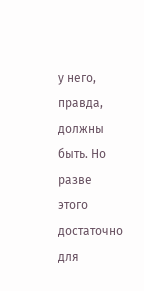у него, правда, должны быть. Но разве этого достаточно для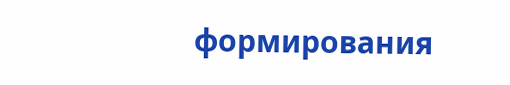формирования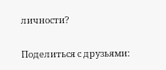личности?

Поделиться с друзьями: